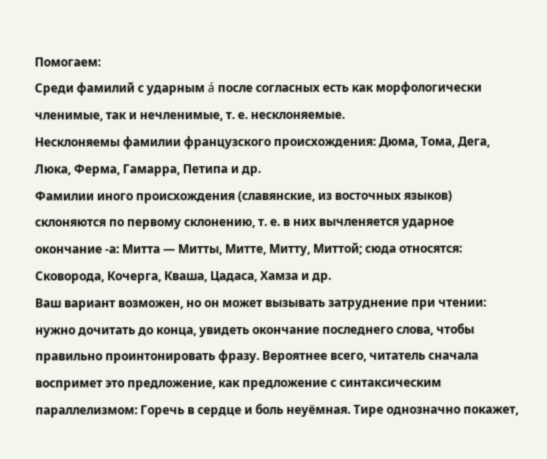Помогаем:
Среди фамилий с ударным á после согласных есть как морфологически членимые, так и нечленимые, т. е. несклоняемые.
Несклоняемы фамилии французского происхождения: Дюма, Тома, Дега, Люка, Ферма, Гамарра, Петипа и др.
Фамилии иного происхождения (славянские, из восточных языков) склоняются по первому склонению, т. е. в них вычленяется ударное окончание -а: Митта — Митты, Митте, Митту, Миттой; сюда относятся: Сковорода, Кочерга, Кваша, Цадаса, Хамза и др.
Ваш вариант возможен, но он может вызывать затруднение при чтении: нужно дочитать до конца, увидеть окончание последнего слова, чтобы правильно проинтонировать фразу. Вероятнее всего, читатель сначала воспримет это предложение, как предложение с синтаксическим параллелизмом: Горечь в сердце и боль неуёмная. Тире однозначно покажет,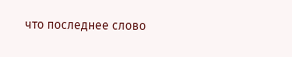что последнее слово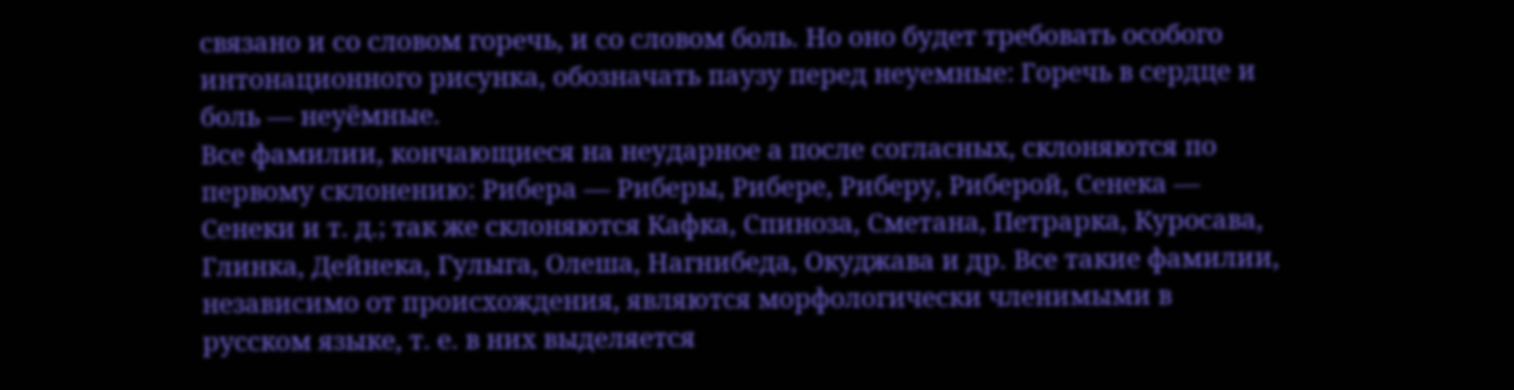связано и со словом горечь, и со словом боль. Но оно будет требовать особого интонационного рисунка, обозначать паузу перед неуемные: Горечь в сердце и боль — неуёмные.
Все фамилии, кончающиеся на неударное а после согласных, склоняются по первому склонению: Рибера — Риберы, Рибере, Риберу, Риберой, Сенека — Сенеки и т. д.; так же склоняются Кафка, Спиноза, Сметана, Петрарка, Куросава, Глинка, Дейнека, Гулыга, Олеша, Нагнибеда, Окуджава и др. Все такие фамилии, независимо от происхождения, являются морфологически членимыми в русском языке, т. е. в них выделяется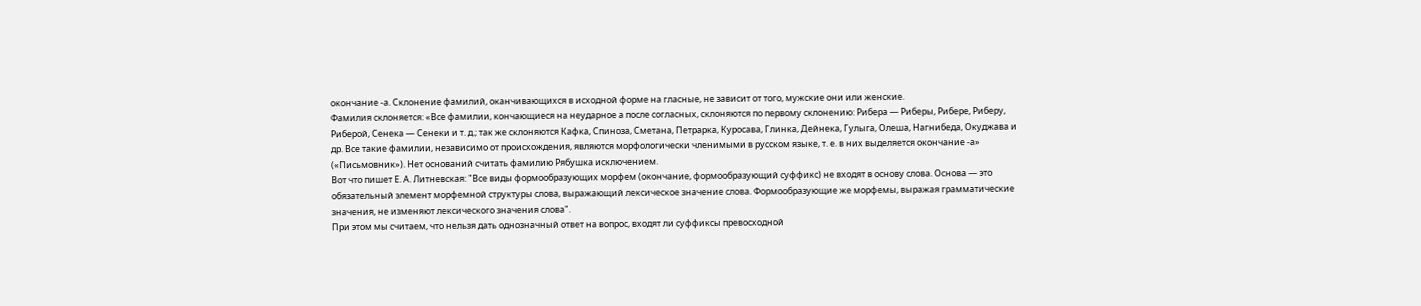окончание -а. Склонение фамилий, оканчивающихся в исходной форме на гласные, не зависит от того, мужские они или женские.
Фамилия склоняется: «Все фамилии, кончающиеся на неударное а после согласных, склоняются по первому склонению: Рибера — Риберы, Рибере, Риберу, Риберой, Сенека — Сенеки и т. д.; так же склоняются Кафка, Спиноза, Сметана, Петрарка, Куросава, Глинка, Дейнека, Гулыга, Олеша, Нагнибеда, Окуджава и др. Все такие фамилии, независимо от происхождения, являются морфологически членимыми в русском языке, т. е. в них выделяется окончание -а» («Письмовник»). Нет оснований считать фамилию Рябушка исключением.
Вот что пишет Е. А. Литневская: "Все виды формообразующих морфем (окончание, формообразующий суффикс) не входят в основу слова. Основа — это обязательный элемент морфемной структуры слова, выражающий лексическое значение слова. Формообразующие же морфемы, выражая грамматические значения, не изменяют лексического значения слова".
При этом мы считаем, что нельзя дать однозначный ответ на вопрос, входят ли суффиксы превосходной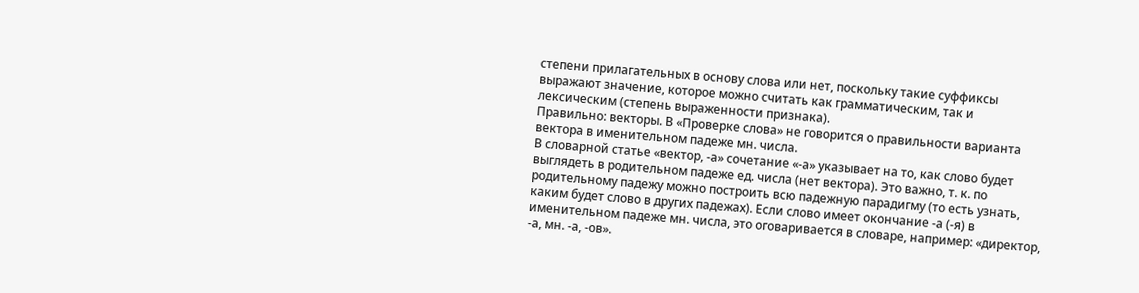степени прилагательных в основу слова или нет, поскольку такие суффиксы выражают значение, которое можно считать как грамматическим, так и лексическим (степень выраженности признака).
Правильно: векторы. В «Проверке слова» не говорится о правильности варианта вектора в именительном падеже мн. числа.
В словарной статье «вектор, -а» сочетание «-а» указывает на то, как слово будет выглядеть в родительном падеже ед. числа (нет вектора). Это важно, т. к. по родительному падежу можно построить всю падежную парадигму (то есть узнать, каким будет слово в других падежах). Если слово имеет окончание -а (-я) в именительном падеже мн. числа, это оговаривается в словаре, например: «директор, -а, мн. -а, -ов».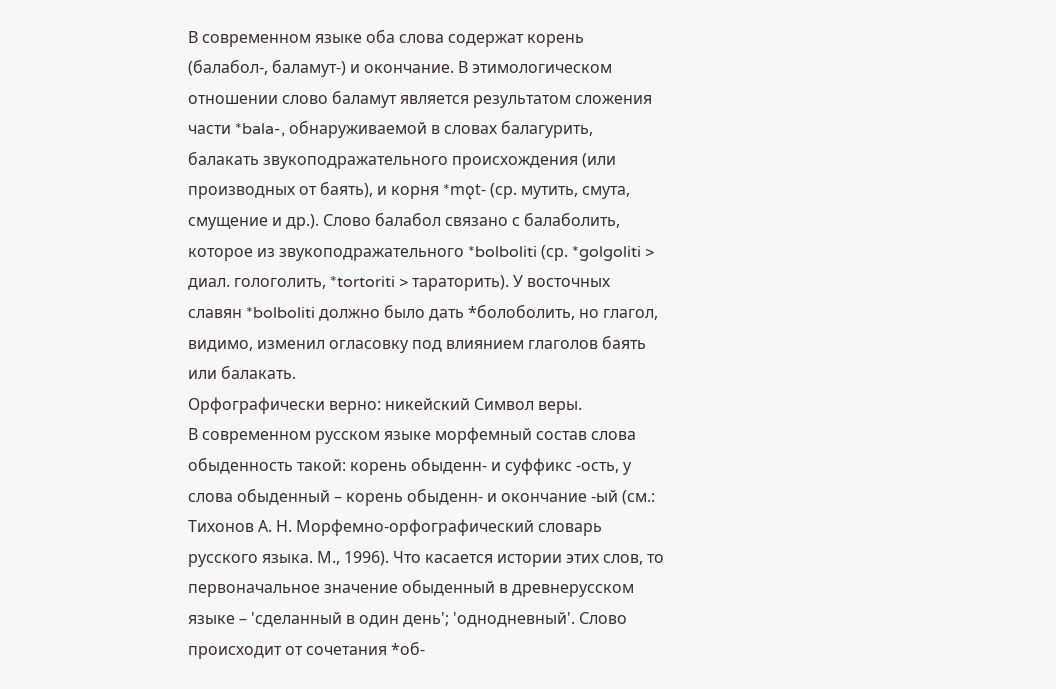В современном языке оба слова содержат корень (балабол-, баламут-) и окончание. В этимологическом отношении слово баламут является результатом сложения части *bala-, обнаруживаемой в словах балагурить, балакать звукоподражательного происхождения (или производных от баять), и корня *mǫt- (ср. мутить, смута, смущение и др.). Слово балабол связано с балаболить, которое из звукоподражательного *bolboliti (ср. *golgoliti > диал. гологолить, *tortoriti > тараторить). У восточных славян *bolboliti должно было дать *болоболить, но глагол, видимо, изменил огласовку под влиянием глаголов баять или балакать.
Орфографически верно: никейский Символ веры.
В современном русском языке морфемный состав слова обыденность такой: корень обыденн- и суффикс -ость, у слова обыденный – корень обыденн- и окончание -ый (см.: Тихонов А. Н. Морфемно-орфографический словарь русского языка. М., 1996). Что касается истории этих слов, то первоначальное значение обыденный в древнерусском языке – 'сделанный в один день'; 'однодневный'. Слово происходит от сочетания *об-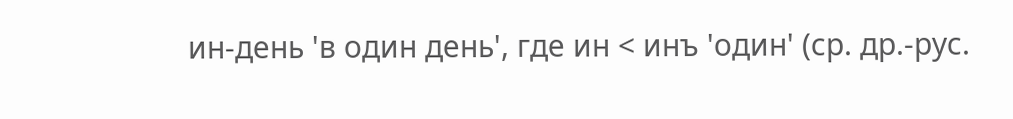ин-день 'в один день', где ин < инъ 'один' (ср. др.-рус.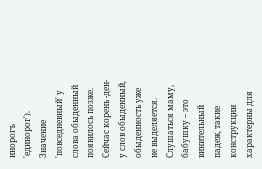инорогъ 'единорог'). Значение 'повседневный' у слова обыденный появилось позже. Сейчас корень -ден- у слов обыденный, обыденность уже не выделяется.
Слушаться маму, бабушку – это винительный падеж, такие конструкции характерны для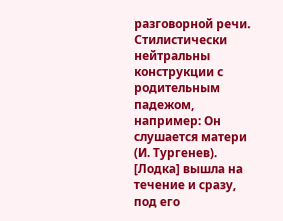разговорной речи. Стилистически нейтральны конструкции с родительным падежом, например: Он слушается матери (И. Тургенев). [Лодка] вышла на течение и сразу, под его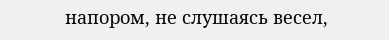напором, не слушаясь весел,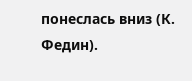понеслась вниз (К. Федин).